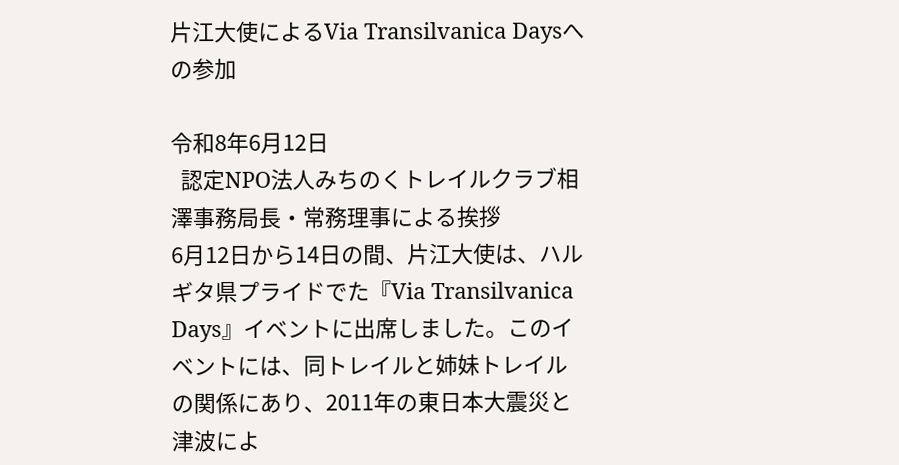片江大使によるVia Transilvanica Daysへの参加

令和8年6月12日
  認定NPO法人みちのくトレイルクラブ相澤事務局長・常務理事による挨拶
6月12日から14日の間、片江大使は、ハルギタ県プライドでた『Via Transilvanica Days』イベントに出席しました。このイベントには、同トレイルと姉妹トレイルの関係にあり、2011年の東日本大震災と津波によ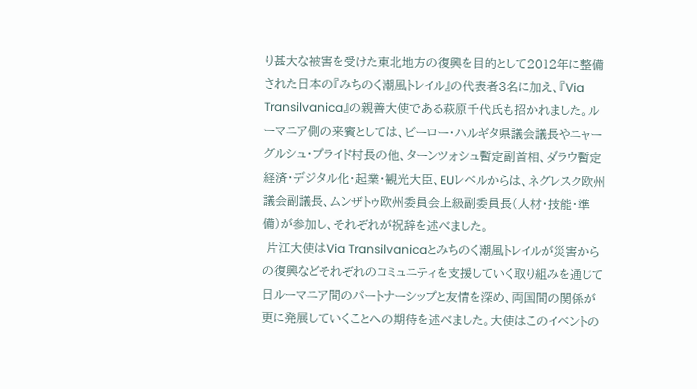り甚大な被害を受けた東北地方の復興を目的として2012年に整備された日本の『みちのく潮風トレイル』の代表者3名に加え、『Via Transilvanica』の親善大使である萩原千代氏も招かれました。ルーマニア側の来賓としては、ビーロー・ハルギタ県議会議長やニャーグルシュ・プライド村長の他、ターンツォシュ暫定副首相、ダラウ暫定経済・デジタル化・起業・観光大臣、EUレベルからは、ネグレスク欧州議会副議長、ムンザトゥ欧州委員会上級副委員長(人材・技能・準備)が参加し、それぞれが祝辞を述べました。
 片江大使はVia Transilvanicaとみちのく潮風トレイルが災害からの復興などそれぞれのコミュニティを支援していく取り組みを通じて日ルーマニア間のパートナーシップと友情を深め、両国間の関係が更に発展していくことへの期待を述べました。大使はこのイベントの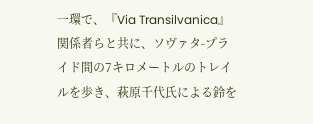一環で、『Via Transilvanica』関係者らと共に、ソヴァタ-プライド間の7キロメートルのトレイルを歩き、萩原千代氏による鈴を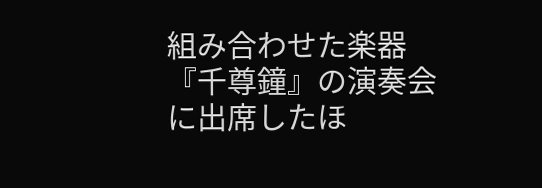組み合わせた楽器『千尊鐘』の演奏会に出席したほ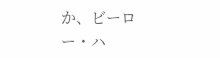か、ビーロー・ハ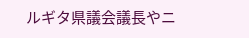ルギタ県議会議長やニ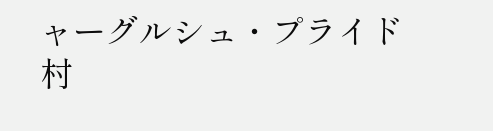ャーグルシュ・プライド村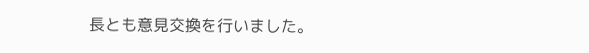長とも意見交換を行いました。